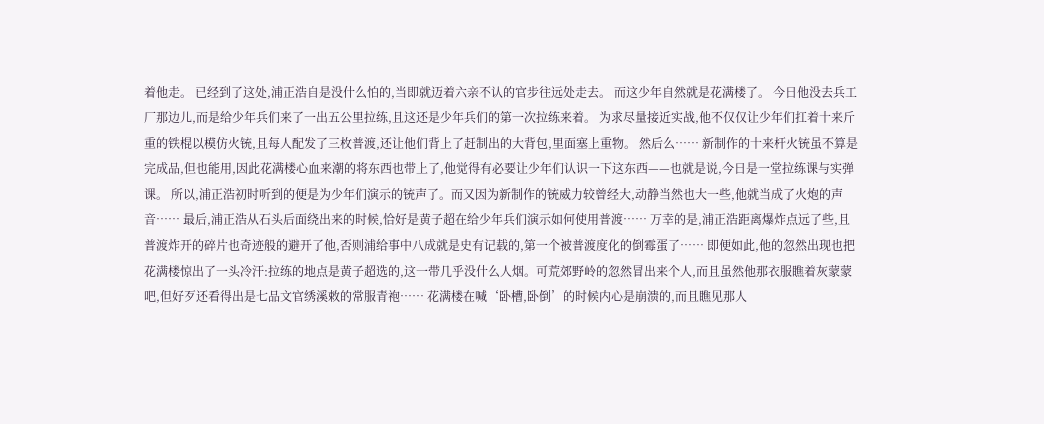着他走。 已经到了这处,浦正浩自是没什么怕的,当即就迈着六亲不认的官步往远处走去。 而这少年自然就是花满楼了。 今日他没去兵工厂那边儿,而是给少年兵们来了一出五公里拉练,且这还是少年兵们的第一次拉练来着。 为求尽量接近实战,他不仅仅让少年们扛着十来斤重的铁棍以模仿火铳,且每人配发了三枚普渡,还让他们背上了赶制出的大背包,里面塞上重物。 然后么…… 新制作的十来杆火铳虽不算是完成品,但也能用,因此花满楼心血来潮的将东西也带上了,他觉得有必要让少年们认识一下这东西——也就是说,今日是一堂拉练课与实弹课。 所以,浦正浩初时听到的便是为少年们演示的铳声了。而又因为新制作的铳威力较曾经大,动静当然也大一些,他就当成了火炮的声音…… 最后,浦正浩从石头后面绕出来的时候,恰好是黄子超在给少年兵们演示如何使用普渡…… 万幸的是,浦正浩距离爆炸点远了些,且普渡炸开的碎片也奇迹般的避开了他,否则浦给事中八成就是史有记载的,第一个被普渡度化的倒霉蛋了…… 即便如此,他的忽然出现也把花满楼惊出了一头冷汗:拉练的地点是黄子超选的,这一带几乎没什么人烟。可荒郊野岭的忽然冒出来个人,而且虽然他那衣服瞧着灰蒙蒙吧,但好歹还看得出是七品文官绣溪敕的常服青袍…… 花满楼在喊‘卧槽,卧倒’的时候内心是崩溃的,而且瞧见那人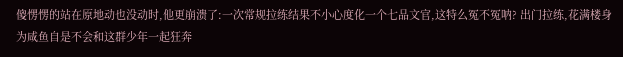傻愣愣的站在原地动也没动时,他更崩溃了:一次常规拉练结果不小心度化一个七品文官,这特么冤不冤呐? 出门拉练,花满楼身为咸鱼自是不会和这群少年一起狂奔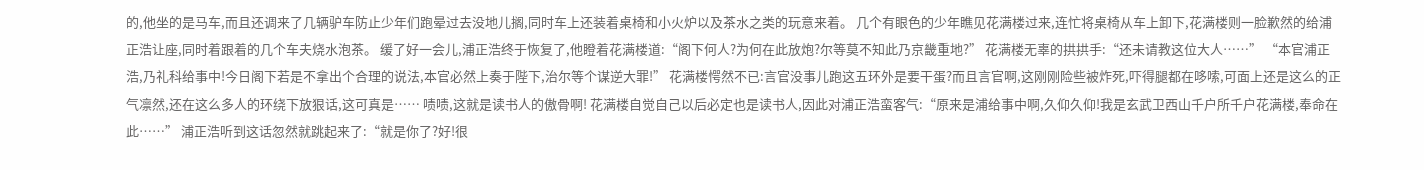的,他坐的是马车,而且还调来了几辆驴车防止少年们跑晕过去没地儿搁,同时车上还装着桌椅和小火炉以及茶水之类的玩意来着。 几个有眼色的少年瞧见花满楼过来,连忙将桌椅从车上卸下,花满楼则一脸歉然的给浦正浩让座,同时着跟着的几个车夫烧水泡茶。 缓了好一会儿,浦正浩终于恢复了,他瞪着花满楼道:“阁下何人?为何在此放炮?尔等莫不知此乃京畿重地?” 花满楼无辜的拱拱手:“还未请教这位大人……” “本官浦正浩,乃礼科给事中!今日阁下若是不拿出个合理的说法,本官必然上奏于陛下,治尔等个谋逆大罪!” 花满楼愕然不已:言官没事儿跑这五环外是要干蛋?而且言官啊,这刚刚险些被炸死,吓得腿都在哆嗦,可面上还是这么的正气凛然,还在这么多人的环绕下放狠话,这可真是…… 啧啧,这就是读书人的傲骨啊! 花满楼自觉自己以后必定也是读书人,因此对浦正浩蛮客气:“原来是浦给事中啊,久仰久仰!我是玄武卫西山千户所千户花满楼,奉命在此……” 浦正浩听到这话忽然就跳起来了:“就是你了?好!很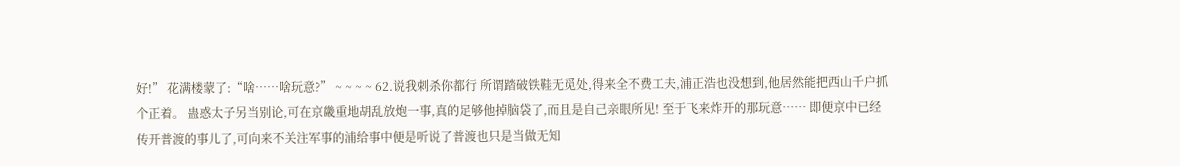好!” 花满楼蒙了:“啥……啥玩意?” ~ ~ ~ ~ 62.说我刺杀你都行 所谓踏破铁鞋无觅处,得来全不费工夫,浦正浩也没想到,他居然能把西山千户抓个正着。 蛊惑太子另当别论,可在京畿重地胡乱放炮一事,真的足够他掉脑袋了,而且是自己亲眼所见! 至于飞来炸开的那玩意…… 即便京中已经传开普渡的事儿了,可向来不关注军事的浦给事中便是听说了普渡也只是当做无知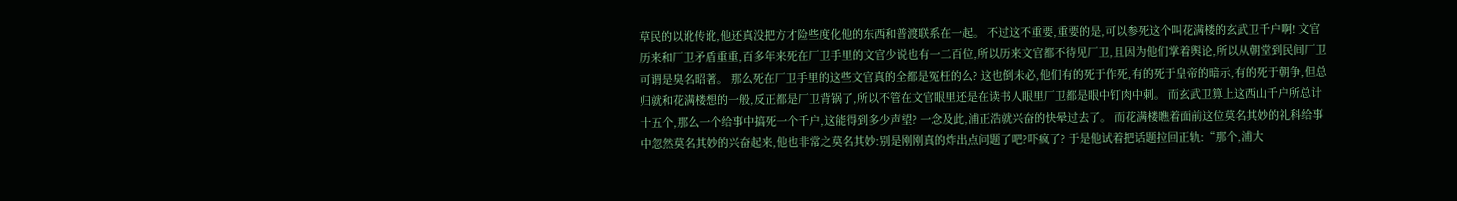草民的以讹传讹,他还真没把方才险些度化他的东西和普渡联系在一起。 不过这不重要,重要的是,可以参死这个叫花满楼的玄武卫千户啊! 文官历来和厂卫矛盾重重,百多年来死在厂卫手里的文官少说也有一二百位,所以历来文官都不待见厂卫,且因为他们掌着舆论,所以从朝堂到民间厂卫可谓是臭名昭著。 那么死在厂卫手里的这些文官真的全都是冤枉的么? 这也倒未必,他们有的死于作死,有的死于皇帝的暗示,有的死于朝争,但总归就和花满楼想的一般,反正都是厂卫背锅了,所以不管在文官眼里还是在读书人眼里厂卫都是眼中钉肉中刺。 而玄武卫算上这西山千户所总计十五个,那么一个给事中搞死一个千户,这能得到多少声望? 一念及此,浦正浩就兴奋的快晕过去了。 而花满楼瞧着面前这位莫名其妙的礼科给事中忽然莫名其妙的兴奋起来,他也非常之莫名其妙:别是刚刚真的炸出点问题了吧?吓疯了? 于是他试着把话题拉回正轨:“那个,浦大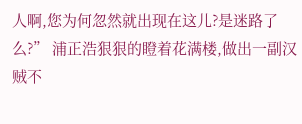人啊,您为何忽然就出现在这儿?是迷路了么?” 浦正浩狠狠的瞪着花满楼,做出一副汉贼不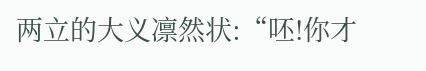两立的大义凛然状:“呸!你才